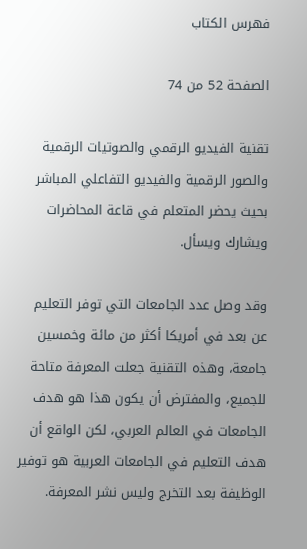فهرس الكتاب

الصفحة 52 من 74

تقنية الفيديو الرقمي والصوتيات الرقمية والصور الرقمية والفيديو التفاعلي المباشر بحيث يحضر المتعلم في قاعة المحاضرات ويشارك ويسأل.

وقد وصل عدد الجامعات التي توفر التعليم عن بعد في أمريكا أكثر من مائة وخمسين جامعة، وهذه التقنية جعلت المعرفة متاحة للجميع، والمفترض أن يكون هذا هو هدف الجامعات في العالم العربي، لكن الواقع أن هدف التعليم في الجامعات العربية هو توفير الوظيفة بعد التخرج وليس نشر المعرفة.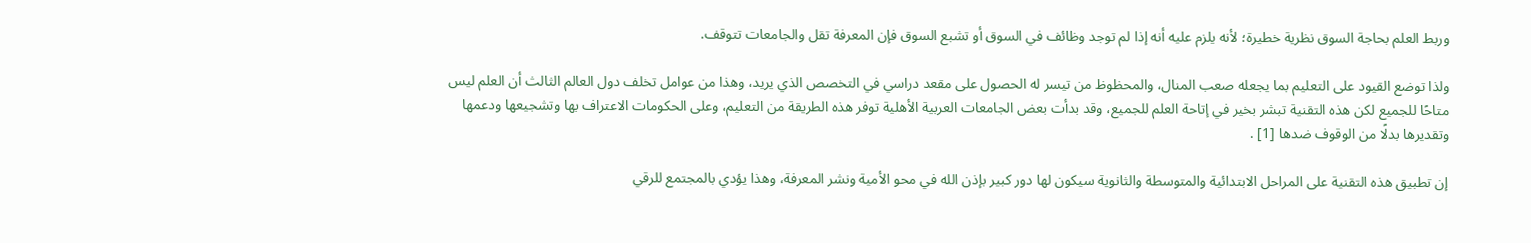وربط العلم بحاجة السوق نظرية خطيرة؛ لأنه يلزم عليه أنه إذا لم توجد وظائف في السوق أو تشبع السوق فإن المعرفة تقل والجامعات تتوقف.

ولذا توضع القيود على التعليم بما يجعله صعب المنال، والمحظوظ من تيسر له الحصول على مقعد دراسي في التخصص الذي يريد، وهذا من عوامل تخلف دول العالم الثالث أن العلم ليس متاحًا للجميع لكن هذه التقنية تبشر بخير في إتاحة العلم للجميع، وقد بدأت بعض الجامعات العربية الأهلية توفر هذه الطريقة من التعليم، وعلى الحكومات الاعتراف بها وتشجيعها ودعمها وتقديرها بدلًا من الوقوف ضدها [1] .

إن تطبيق هذه التقنية على المراحل الابتدائية والمتوسطة والثانوية سيكون لها دور كبير بإذن الله في محو الأمية ونشر المعرفة، وهذا يؤدي بالمجتمع للرقي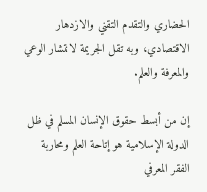الحضاري والتقدم التقني والازدهار الاقتصادي، وبه تقل الجريمة لانتشار الوعي والمعرفة والعلم.

إن من أبسط حقوق الإنسان المسلم في ظل الدولة الإسلامية هو إتاحة العلم ومحاربة الفقر المعرفي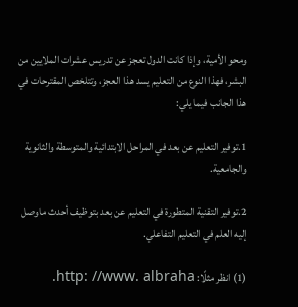ومحو الأمية، وإذا كانت الدول تعجز عن تدريس عشرات الملايين من البشر، فهذا النوع من التعليم يسد هذا العجز، وتتلخص المقترحات في هذا الجانب فيما يلي:

1.توفير التعليم عن بعد في المراحل الابتدائية والمتوسطة والثانوية والجامعية.

2.توفير التقنية المتطورة في التعليم عن بعد بتوظيف أحدث ماوصل إليه العلم في التعليم التفاعلي.

(1) انظر مثلًا: http: //www. albraha.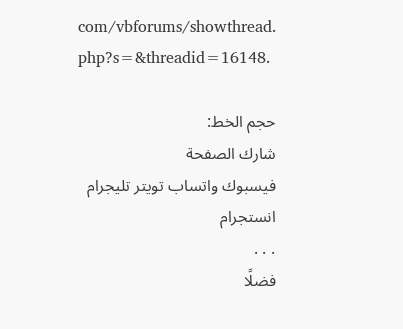com/vbforums/showthread. php?s=&threadid=16148.

حجم الخط:
شارك الصفحة
فيسبوك واتساب تويتر تليجرام انستجرام
. . .
فضلًا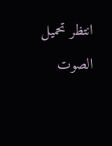انتظر تحميل الصوت